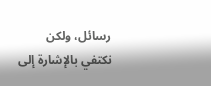رسائل، ولكن نكتفي بالإشارة إلى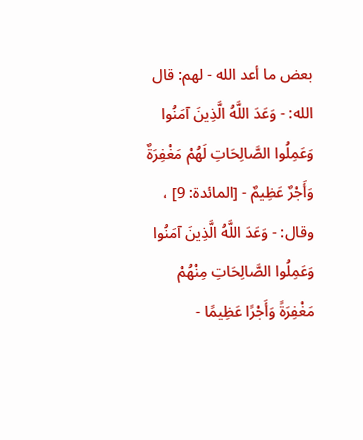بعض ما أعد الله - لهم: قال الله: - وَعَدَ اللَّهُ الَّذِينَ آمَنُوا وَعَمِلُوا الصَّالِحَاتِ لَهُمْ مَغْفِرَةٌ وَأَجْرٌ عَظِيمٌ - [المائدة: 9] ، وقال: - وَعَدَ اللَّهُ الَّذِينَ آمَنُوا وَعَمِلُوا الصَّالِحَاتِ مِنْهُمْ مَغْفِرَةً وَأَجْرًا عَظِيمًا -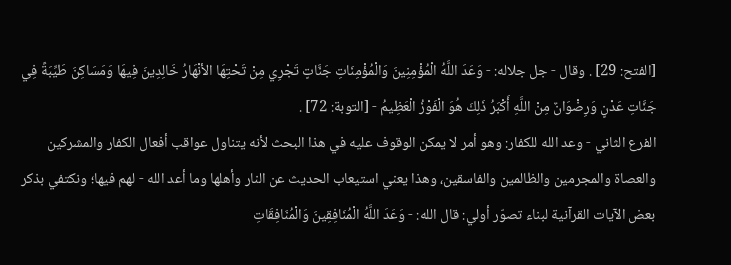[الفتح: 29] . وقال - جل جلاله: - وَعَدَ اللَّهُ الْمُؤْمِنِينَ وَالْمُؤْمِنَاتِ جَنَّاتٍ تَجْرِي مِنْ تَحْتِهَا الأنْهَارُ خَالِدِينَ فِيهَا وَمَسَاكِنَ طَيِّبَةً فِي جَنَّاتِ عَدْنٍ وَرِضْوَانٌ مِنْ اللَّهِ أَكْبَرُ ذَلِكَ هُوَ الْفَوْزُ الْعَظِيمُ - [التوبة: 72] .
الفرع الثاني - وعد الله للكفار: وهو أمر لا يمكن الوقوف عليه في هذا البحث لأنه يتناول عواقب أفعال الكفار والمشركين والعصاة والمجرمين والظالمين والفاسقين، وهذا يعني استيعاب الحديث عن النار وأهلها وما أعد الله - لهم فيها؛ ونكتفي بذكر بعض الآيات القرآنية لبناء تصوّر أولي: قال الله: - وَعَدَ اللَّهُ الْمُنَافِقِينَ وَالْمُنَافِقَاتِ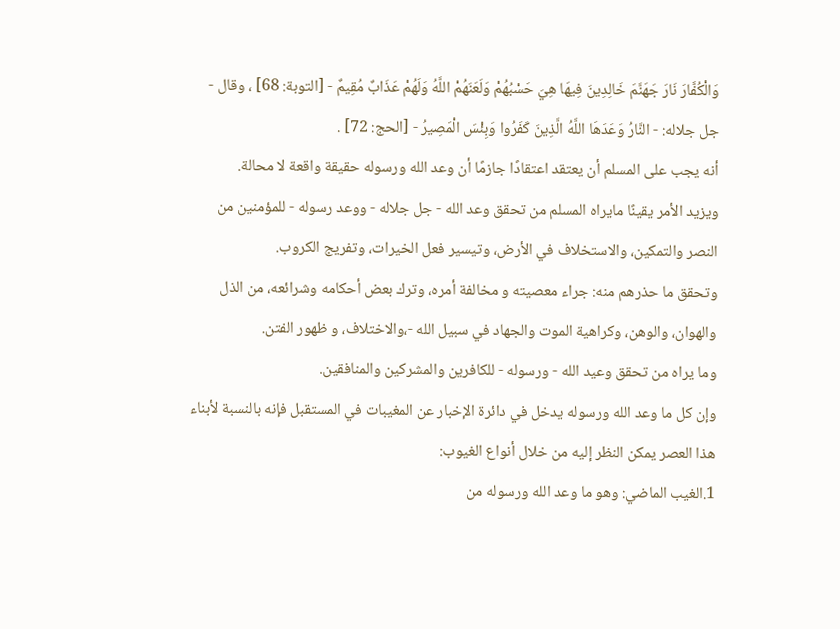وَالْكُفَّارَ نَارَ جَهَنَّمَ خَالِدِينَ فِيهَا هِيَ حَسْبُهُمْ وَلَعَنَهُمْ اللَّهُ وَلَهُمْ عَذَابٌ مُقِيمٌ - [التوبة: 68] ، وقال - جل جلاله: - النَّارُ وَعَدَهَا اللَّهُ الَّذِينَ كَفَرُوا وَبِئْسَ الْمَصِيرُ - [الحج: 72] .
أنه يجب على المسلم أن يعتقد اعتقادًا جازمًا أن وعد الله ورسوله حقيقة واقعة لا محالة.
ويزيد الأمر يقينًا مايراه المسلم من تحقق وعد الله - جل جلاله - ووعد رسوله - للمؤمنين من النصر والتمكين، والاستخلاف في الأرض، وتيسير فعل الخيرات، وتفريج الكروب.
وتحقق ما حذرهم منه: جراء معصيته و مخالفة أمره، وترك بعض أحكامه وشرائعه، من الذل والهوان، والوهن، وكراهية الموت والجهاد في سبيل الله -،والاختلاف، و ظهور الفتن.
وما يراه من تحقق وعيد الله - ورسوله - للكافرين والمشركين والمنافقين.
وإن كل ما وعد الله ورسوله يدخل في دائرة الإخبار عن المغيبات في المستقبل فإنه بالنسبة لأبناء هذا العصر يمكن النظر إليه من خلال أنواع الغيوب:
1.الغيب الماضي: وهو ما وعد الله ورسوله من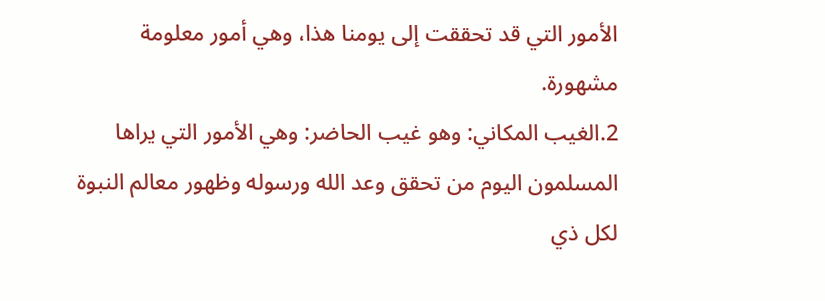الأمور التي قد تحققت إلى يومنا هذا، وهي أمور معلومة مشهورة.
2.الغيب المكاني: وهو غيب الحاضر: وهي الأمور التي يراها المسلمون اليوم من تحقق وعد الله ورسوله وظهور معالم النبوة لكل ذي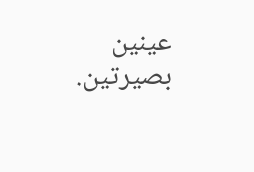عينين بصيرتين.